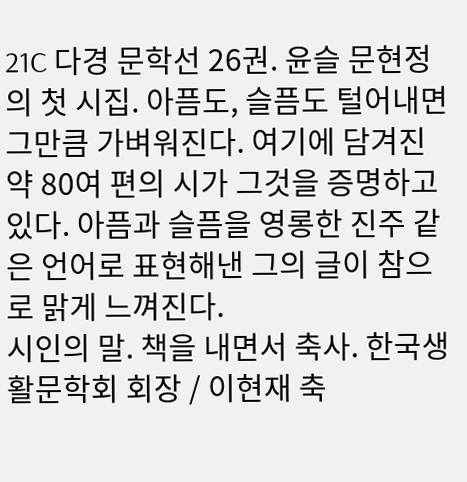21C 다경 문학선 26권. 윤슬 문현정의 첫 시집. 아픔도, 슬픔도 털어내면 그만큼 가벼워진다. 여기에 담겨진 약 80여 편의 시가 그것을 증명하고 있다. 아픔과 슬픔을 영롱한 진주 같은 언어로 표현해낸 그의 글이 참으로 맑게 느껴진다.
시인의 말. 책을 내면서 축사. 한국생활문학회 회장 / 이현재 축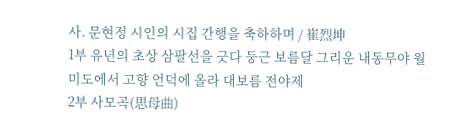사. 문현정 시인의 시집 간행을 축하하며 / 崔烈坤
1부 유년의 초상 삼팔선을 긋다 둥근 보름달 그리운 내동무야 월미도에서 고향 언덕에 올라 대보름 전야제
2부 사모곡(思母曲)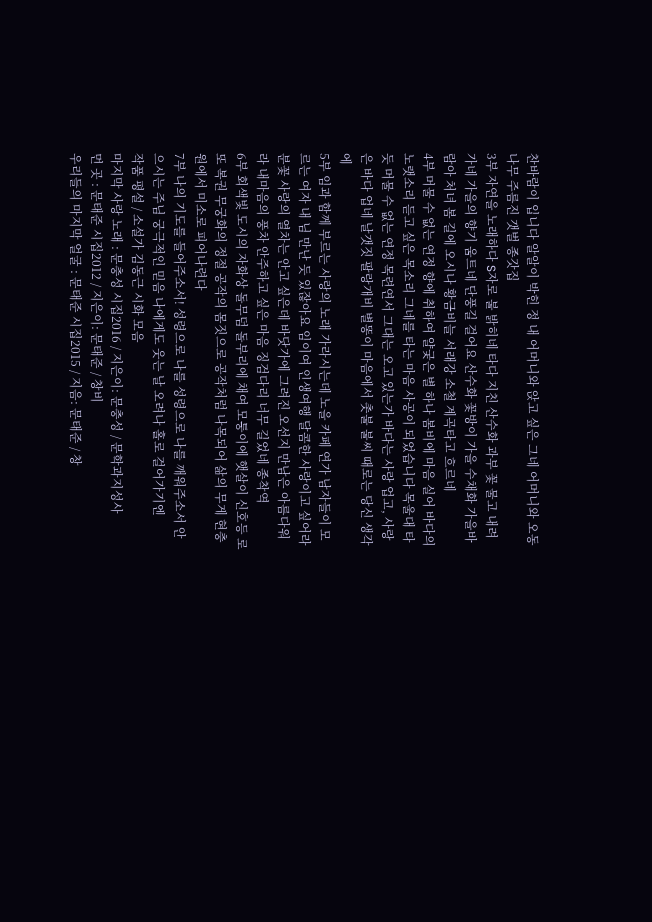찬바람이 입니다 알알이 박힌 정 내 어머니와 앉고 싶은 그네 어머니와 오동나무 주름진 갯벌 종갓집
3부 자연을 노래하다 S자로 불 밝히네 타다 지친 산수화 과부 꽃 물고 내려 가네 가을의 향기 움트네 단풍길 걸어요 산수화 꽃방이 가을 수채화 가을바람아 처녀 봄 길에 오시나 황금비늘 서래강 소철 계곡타고 흐르네
4부 머물 수 없는 연정 향에 취하여 얄궂은 별 하나 봄비에 마음 실어 바다의 노랫소리 듣고 싶은 목소리 그네를 타는 마음 사공이 되었습니다 목울대 타듯 머물 수 없는 연정 목련연서 그대는 오고 있는가 바다는 사랑 업고, 사랑은 바다 업네 날갯짓 팔랑개비 별똥이 마음에서 촛불 불씨 때로는 당신 생각에
5부 임과 함께 부르는 사랑의 노래 가라시는데 노을 카페 연가 남자들이 모르는 여자 내 님 만난 듯 있잖아요 임이여 인생여행 달콤한 사랑이고 싶어라 분꽃 사랑의 열차는 안고 싶은데 바닷가에 그려진 오선지 만남은 아름다워라 내마음의 풍차 안주하고 싶은 마음 징검다리 너무 길었네 종착역
6부 회색빛 도시의 자화상 돌무덤 돌부리에 채여 모퉁이에 햇살이 신호등 로또 복권 무궁화의 정절 공작의 몸짓으로 공작처럼 나목되어 삶의 무게 현충원에서 미소로 피어나련다
7부 나의 기도를 들어주소서! 성령으로 나를 성령으로 나를 깨워주소서 안으시는 주님 궁극적인 믿음 나에게도 웃는 날 오려나 홀로 걸어가기엔
작품 평설 / 소설가 김동근 시화 모음
마지막 사랑 노래 : 문충성 시집2016 / 지은이: 문충성 / 문학과지성사
먼 곳 : 문태준 시집2012 / 지은이: 문태준 / 창비
우리들의 마지막 얼굴 : 문태준 시집2015 / 지음: 문태준 / 창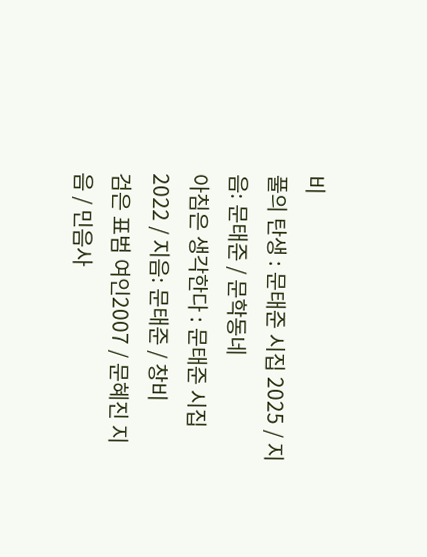비
풀의 탄생 : 문태준 시집 2025 / 지음: 문태준 / 문학동네
아침은 생각한다 : 문태준 시집 2022 / 지음: 문태준 / 창비
검은 표범 여인2007 / 문혜진 지음 / 민음사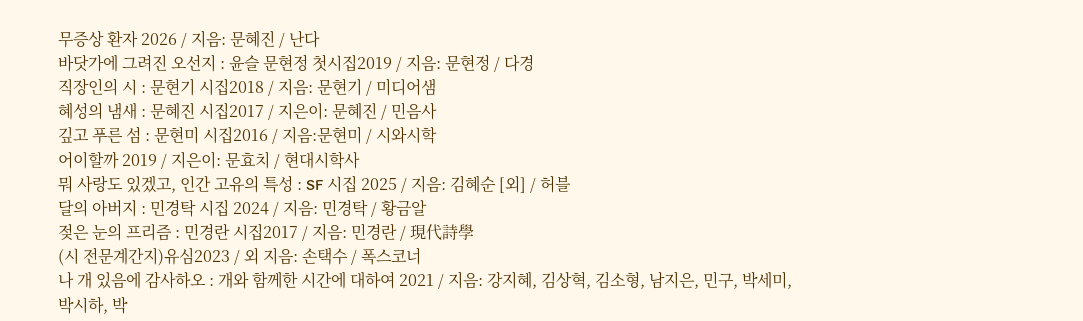무증상 환자 2026 / 지음: 문혜진 / 난다
바닷가에 그려진 오선지 : 윤슬 문현정 첫시집2019 / 지음: 문현정 / 다경
직장인의 시 : 문현기 시집2018 / 지음: 문현기 / 미디어샘
혜성의 냄새 : 문혜진 시집2017 / 지은이: 문혜진 / 민음사
깊고 푸른 섬 : 문현미 시집2016 / 지음:문현미 / 시와시학
어이할까 2019 / 지은이: 문효치 / 현대시학사
뭐 사랑도 있겠고, 인간 고유의 특성 : SF 시집 2025 / 지음: 김혜순 [외] / 허블
달의 아버지 : 민경탁 시집 2024 / 지음: 민경탁 / 황금알
젖은 눈의 프리즘 : 민경란 시집2017 / 지음: 민경란 / 現代詩學
(시 전문계간지)유심2023 / 외 지음: 손택수 / 폭스코너
나 개 있음에 감사하오 : 개와 함께한 시간에 대하여 2021 / 지음: 강지혜, 김상혁, 김소형, 남지은, 민구, 박세미, 박시하, 박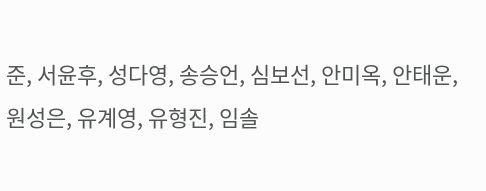준, 서윤후, 성다영, 송승언, 심보선, 안미옥, 안태운, 원성은, 유계영, 유형진, 임솔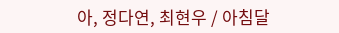아, 정다연, 최현우 / 아침달